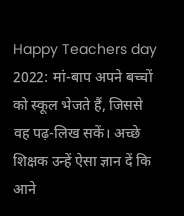Happy Teachers day 2022: मां-बाप अपने बच्चों को स्कूल भेजते हैं, जिससे वह पढ़-लिख सकें। अच्छे शिक्षक उन्हें ऐसा ज्ञान दें कि आने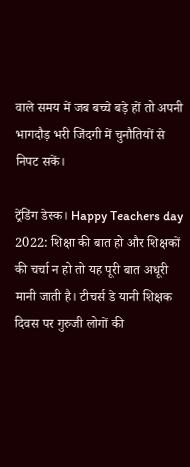वाले समय में जब बच्चे बड़े हों तो अपनी भागदौड़ भरी जिंदगी में चुनौतियों से निपट सकें।

ट्रेंडिंग डेस्क। Happy Teachers day 2022: शिक्षा की बात हो और शिक्षकों की चर्चा न हो तो यह पूरी बात अधूरी मानी जाती है। टीचर्स डे यानी शिक्षक दिवस पर गुरुजी लोगों की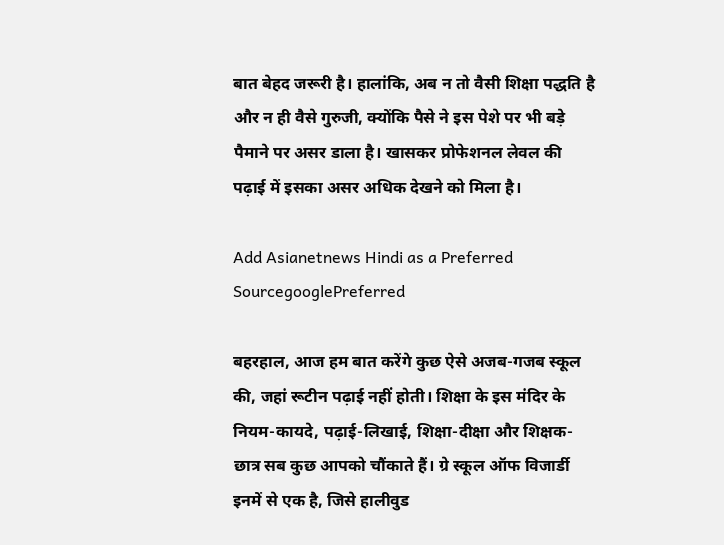बात बेहद जरूरी है। हालांकि, अब न तो वैसी शिक्षा पद्धति है और न ही वैसे गुरुजी, क्योंकि पैसे ने इस पेशे पर भी बड़े पैमाने पर असर डाला है। खासकर प्रोफेशनल लेवल की पढ़ाई में इसका असर अधिक देखने को मिला है।

Add Asianetnews Hindi as a Preferred SourcegooglePreferred

बहरहाल, आज हम बात करेंगे कुछ ऐसे अजब-गजब स्कूल की, जहां रूटीन पढ़ाई नहीं होती। शिक्षा के इस मंदिर के नियम-कायदे, पढ़ाई-लिखाई, शिक्षा-दीक्षा और शिक्षक-छात्र सब कुछ आपको चौंकाते हैं। ग्रे स्कूल ऑफ विजार्डी इनमें से एक है, जिसे हालीवुड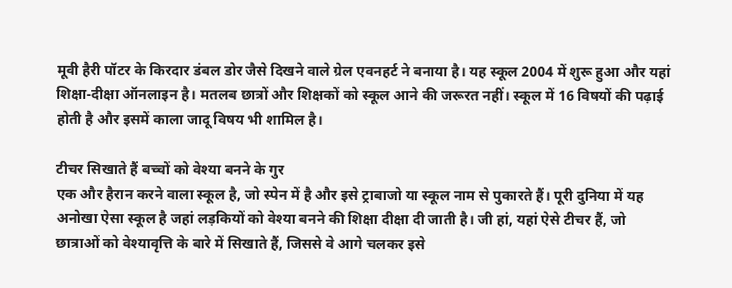मूवी हैरी पॉटर के किरदार डंबल डोर जैसे दिखने वाले ग्रेल एवनहर्ट ने बनाया है। यह स्कूल 2004 में शुरू हुआ और यहां शिक्षा-दीक्षा ऑनलाइन है। मतलब छात्रों और शिक्षकों को स्कूल आने की जरूरत नहीं। स्कूल में 16 विषयों की पढ़ाई होती है और इसमें काला जादू विषय भी शामिल है।

टीचर सिखाते हैं बच्चों को वेश्या बनने के गुर
एक और हैरान करने वाला स्कूल है, जो स्पेन में है और इसे ट्राबाजो या स्कूल नाम से पुकारते हैं। पूरी दुनिया में यह अनोखा ऐसा स्कूल है जहां लड़कियों को वेश्या बनने की शिक्षा दीक्षा दी जाती है। जी हां, यहां ऐसे टीचर हैं, जो छात्राओं को वेश्यावृत्ति के बारे में सिखाते हैं, जिससे वे आगे चलकर इसे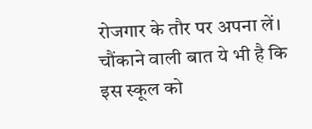रोजगार के तौर पर अपना लें। चौंकाने वाली बात ये भी है कि इस स्कूल को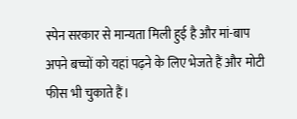स्पेन सरकार से मान्यता मिली हुई है और मां-बाप अपने बच्चों को यहां पढ़ने के लिए भेजते हैं और मोटी फीस भी चुकाते हैं।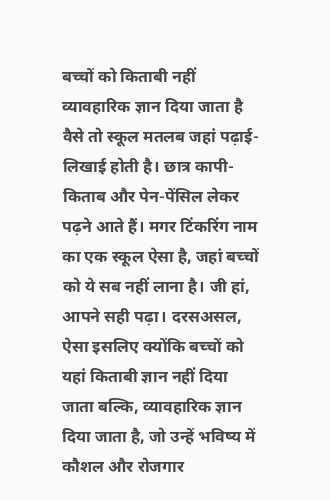बच्चों को किताबी नहीं व्यावहारिक ज्ञान दिया जाता है
वैसे तो स्कूल मतलब जहां पढ़ाई-लिखाई होती है। छात्र कापी-किताब और पेन-पेंसिल लेकर पढ़ने आते हैं। मगर टिंकरिंग नाम का एक स्कूल ऐसा है, जहां बच्चों को ये सब नहीं लाना है। जी हां, आपने सही पढ़ा। दरसअसल, ऐसा इसलिए क्योंकि बच्चों को यहां किताबी ज्ञान नहीं दिया जाता बल्कि, व्यावहारिक ज्ञान दिया जाता है, जो उन्हें भविष्य में कौशल और रोजगार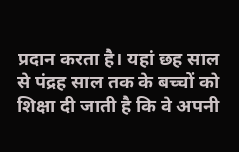प्रदान करता है। यहां छह साल से पंद्रह साल तक के बच्चों को शिक्षा दी जाती है कि वे अपनी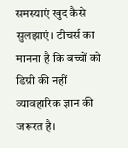समस्याएं खुद कैसे सुलझाएं। टीचर्स का मानना है कि बच्चों को डिग्री की नहीं व्यावहारिक ज्ञान की जरूरत है।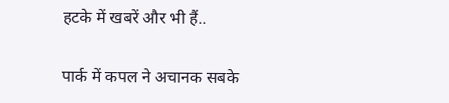हटके में खबरें और भी हैं..

पार्क में कपल ने अचानक सबके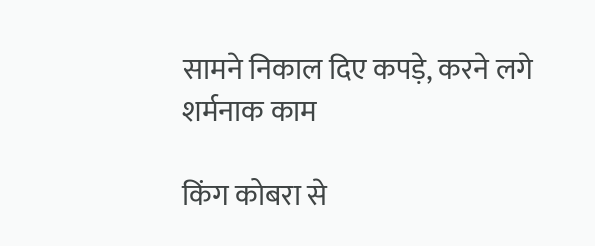सामने निकाल दिए कपड़े, करने लगे शर्मनाक काम

किंग कोबरा से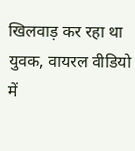खिलवाड़ कर रहा था युवक, वायरल वीडियो में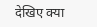देखिए क्या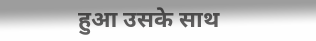हुआ उसके साथ